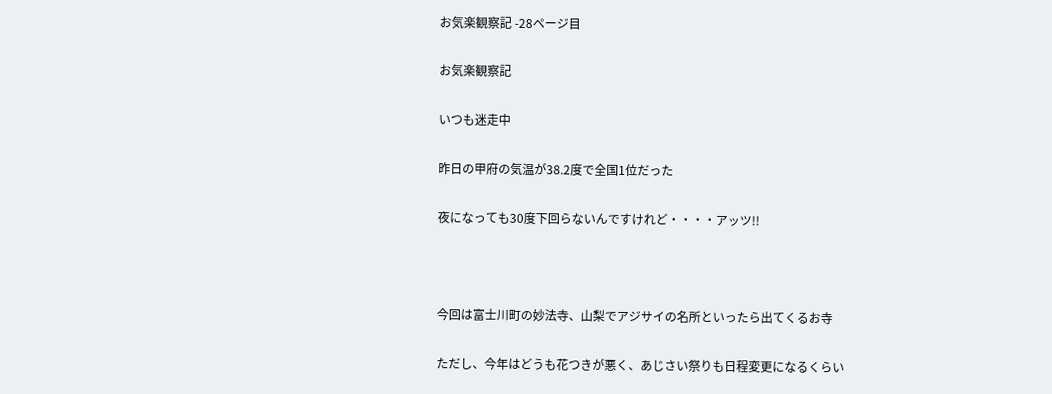お気楽観察記 -28ページ目

お気楽観察記

いつも迷走中

昨日の甲府の気温が38.2度で全国1位だった

夜になっても30度下回らないんですけれど・・・・アッツ!!



今回は富士川町の妙法寺、山梨でアジサイの名所といったら出てくるお寺

ただし、今年はどうも花つきが悪く、あじさい祭りも日程変更になるくらい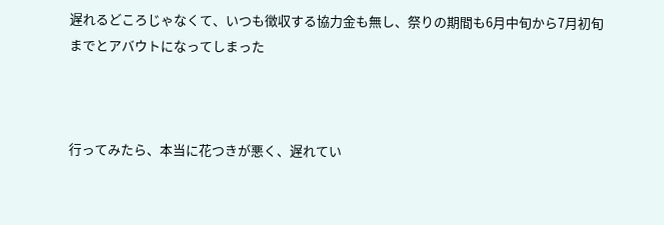遅れるどころじゃなくて、いつも徴収する協力金も無し、祭りの期間も6月中旬から7月初旬までとアバウトになってしまった



行ってみたら、本当に花つきが悪く、遅れてい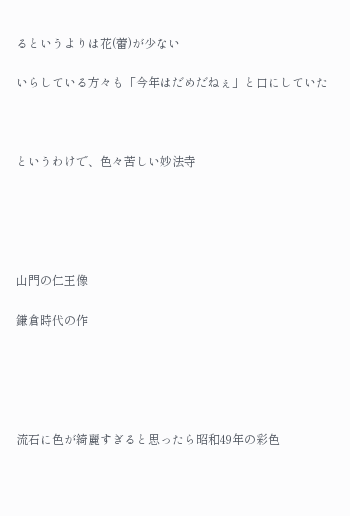るというよりは花(蕾)が少ない

いらしている方々も「今年はだめだねぇ」と口にしていた



というわけで、色々苦しい妙法寺





山門の仁王像

鎌倉時代の作





流石に色が綺麗すぎると思ったら昭和49年の彩色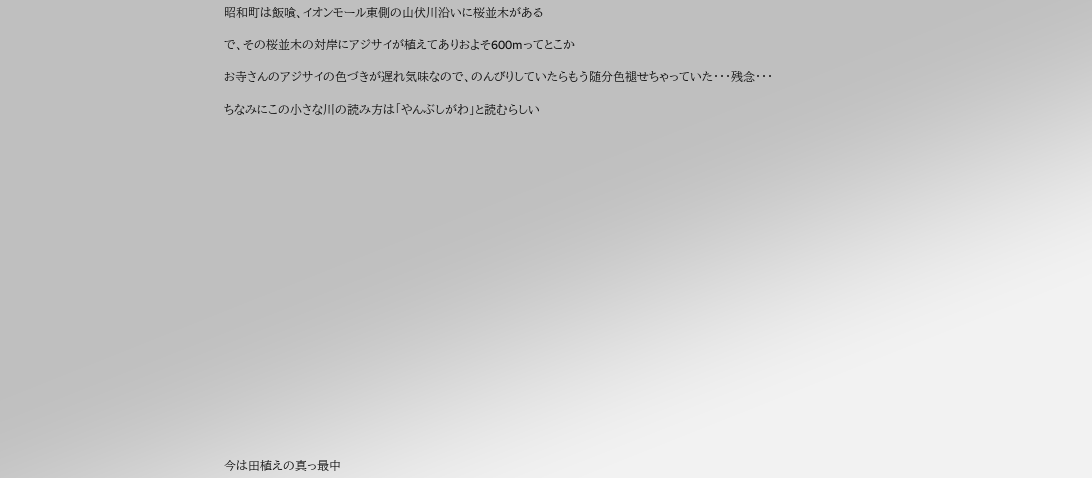昭和町は飯喰、イオンモール東側の山伏川沿いに桜並木がある

で、その桜並木の対岸にアジサイが植えてありおよそ600mってとこか

お寺さんのアジサイの色づきが遅れ気味なので、のんびりしていたらもう随分色褪せちゃっていた・・・残念・・・

ちなみにこの小さな川の読み方は「やんぶしがわ」と読むらしい





















今は田植えの真っ最中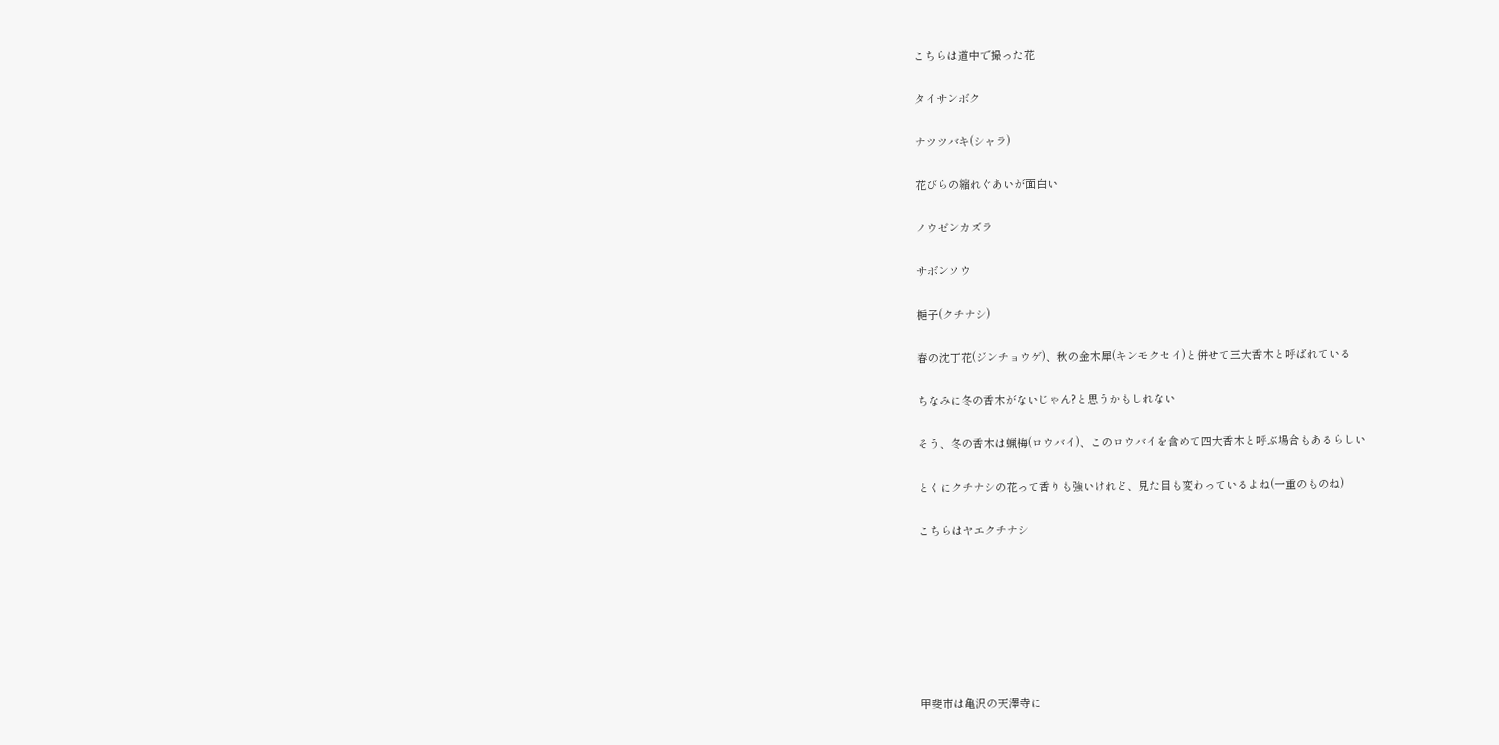こちらは道中で撮った花

タイサンボク

ナツツバキ(シャラ)

花びらの縮れぐあいが面白い

ノウゼンカズラ

サボンソウ

梔子(クチナシ)

春の沈丁花(ジンチョウゲ)、秋の金木犀(キンモクセイ)と併せて三大香木と呼ばれている

ちなみに冬の香木がないじゃん?と思うかもしれない

そう、冬の香木は蝋梅(ロウバイ)、このロウバイを含めて四大香木と呼ぶ場合もあるらしい

とくにクチナシの花って香りも強いけれど、見た目も変わっているよね(一重のものね)

こちらはヤエクチナシ







甲斐市は亀沢の天澤寺に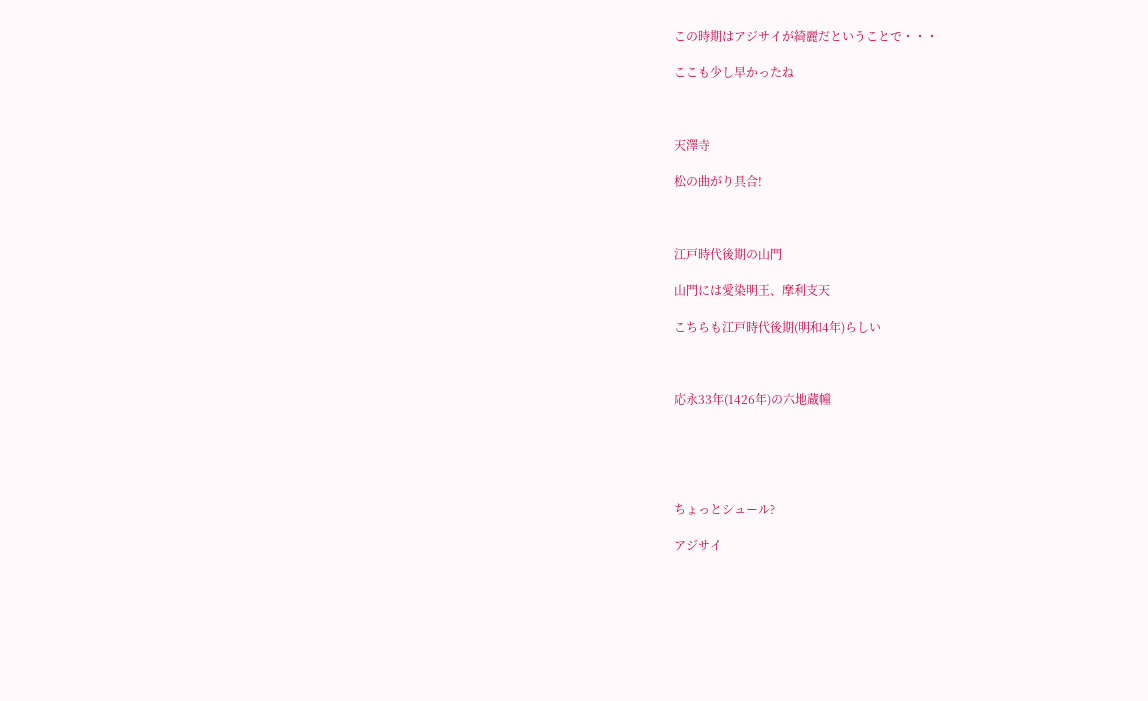この時期はアジサイが綺麗だということで・・・

ここも少し早かったね



天澤寺

松の曲がり具合!



江戸時代後期の山門

山門には愛染明王、摩利支天

こちらも江戸時代後期(明和4年)らしい



応永33年(1426年)の六地蔵幢





ちょっとシュール?

アジサイ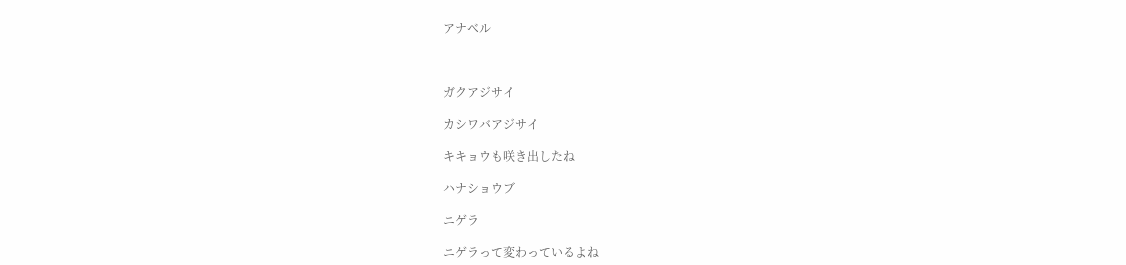アナベル



ガクアジサイ

カシワバアジサイ

キキョウも咲き出したね

ハナショウブ

ニゲラ

ニゲラって変わっているよね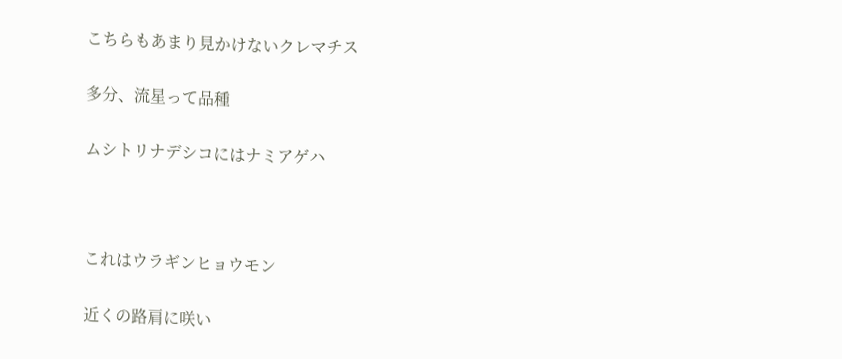こちらもあまり見かけないクレマチス

多分、流星って品種

ムシトリナデシコにはナミアゲハ



これはウラギンヒョウモン

近くの路肩に咲い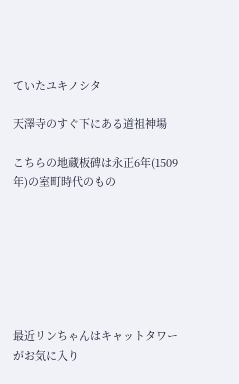ていたユキノシタ

天澤寺のすぐ下にある道祖神場

こちらの地蔵板碑は永正6年(1509年)の室町時代のもの







最近リンちゃんはキャットタワーがお気に入り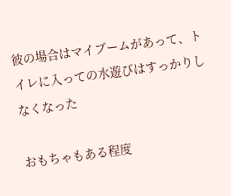彼の場合はマイブームがあって、トイレに入っての水遊びはすっかりしなくなった

おもちゃもある程度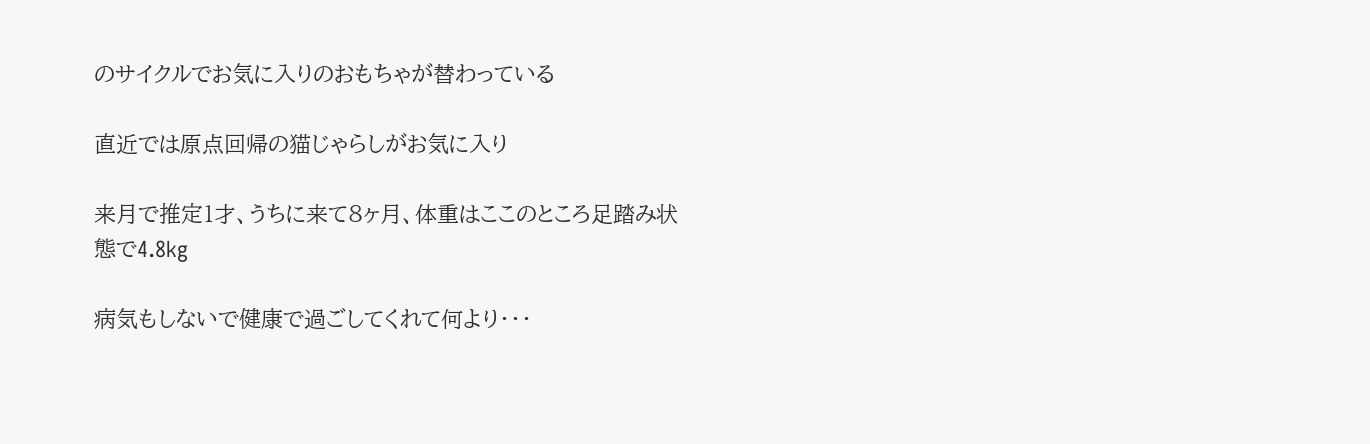のサイクルでお気に入りのおもちゃが替わっている

直近では原点回帰の猫じゃらしがお気に入り

来月で推定1才、うちに来て8ヶ月、体重はここのところ足踏み状態で4.8kg

病気もしないで健康で過ごしてくれて何より・・・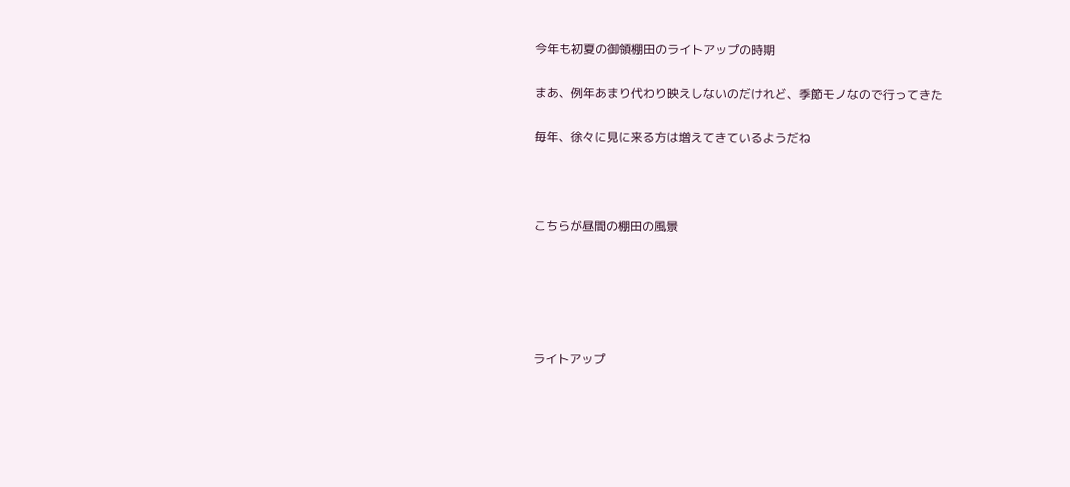今年も初夏の御領棚田のライトアップの時期

まあ、例年あまり代わり映えしないのだけれど、季節モノなので行ってきた

毎年、徐々に見に来る方は増えてきているようだね



こちらが昼間の棚田の風景





ライトアップ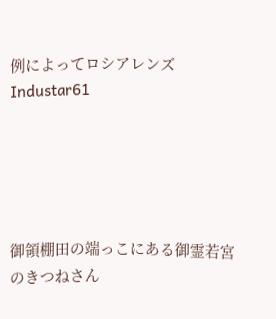例によってロシアレンズIndustar61





御領棚田の端っこにある御霊若宮のきつねさん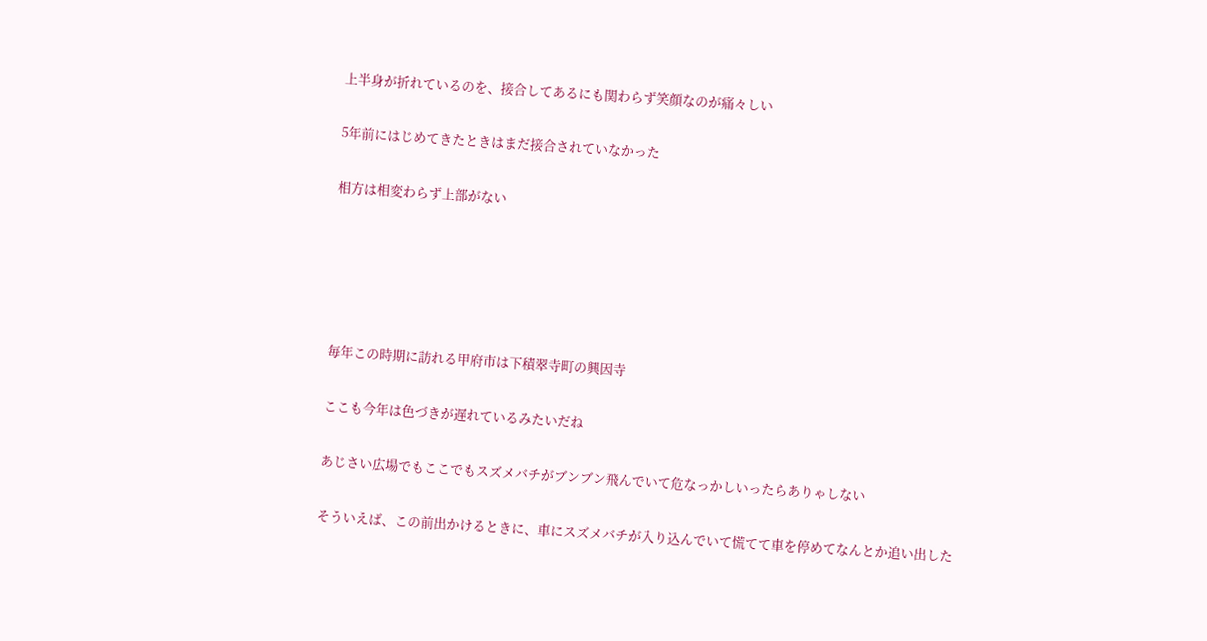上半身が折れているのを、接合してあるにも関わらず笑顔なのが痛々しい

5年前にはじめてきたときはまだ接合されていなかった

相方は相変わらず上部がない





毎年この時期に訪れる甲府市は下積翠寺町の興因寺

ここも今年は色づきが遅れているみたいだね

あじさい広場でもここでもスズメバチがブンブン飛んでいて危なっかしいったらありゃしない

そういえば、この前出かけるときに、車にスズメバチが入り込んでいて慌てて車を停めてなんとか追い出した